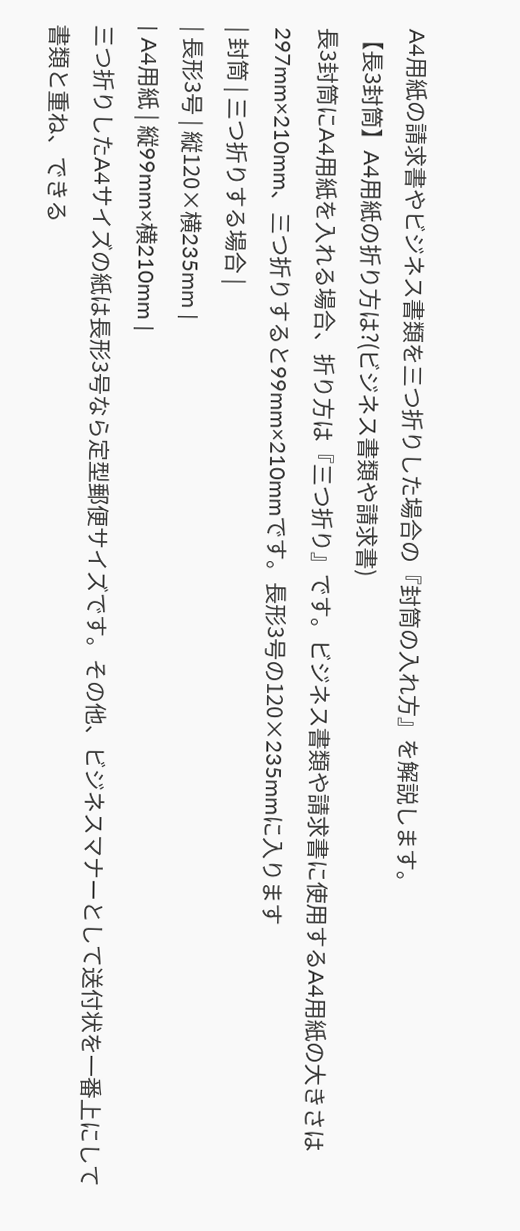A4用紙の請求書やビジネス書類を三つ折りした場合の『封筒の入れ方』を解説します。
【長3封筒】A4用紙の折り方は?(ビジネス書類や請求書)
長3封筒にA4用紙を入れる場合、折り方は『三つ折り』です。ビジネス書類や請求書に使用するA4用紙の大きさは297mm×210mm、三つ折りすると99mm×210mmです。長形3号の120×235mmに入ります
| 封筒 | 三つ折りする場合 |
| 長形3号 | 縦120×横235mm |
| A4用紙 | 縦99mm×横210mm |
三つ折りしたA4サイズの紙は長形3号なら定型郵便サイズです。その他、ビジネスマナーとして送付状を一番上にして書類と重ね、できる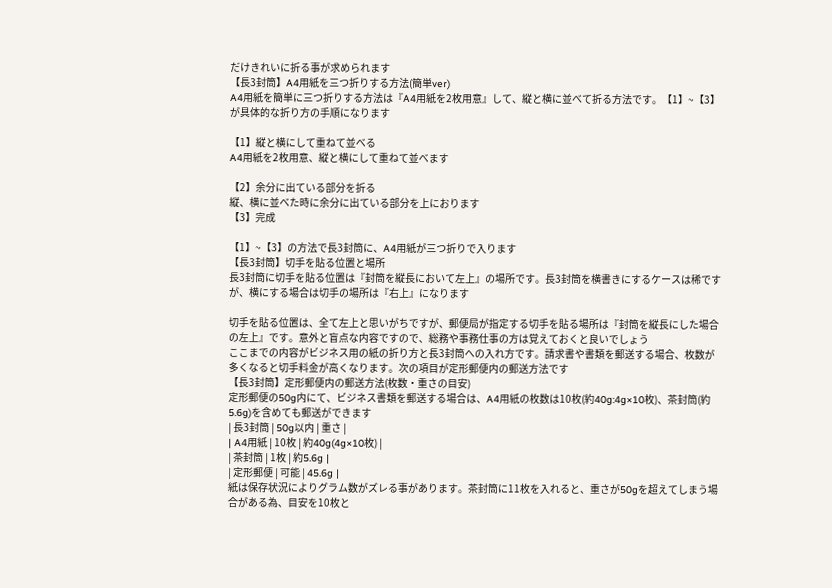だけきれいに折る事が求められます
【長3封筒】A4用紙を三つ折りする方法(簡単ver)
A4用紙を簡単に三つ折りする方法は『A4用紙を2枚用意』して、縦と横に並べて折る方法です。【1】~【3】が具体的な折り方の手順になります

【1】縦と横にして重ねて並べる
A4用紙を2枚用意、縦と横にして重ねて並べます

【2】余分に出ている部分を折る
縦、横に並べた時に余分に出ている部分を上におります
【3】完成

【1】~【3】の方法で長3封筒に、A4用紙が三つ折りで入ります
【長3封筒】切手を貼る位置と場所
長3封筒に切手を貼る位置は『封筒を縦長において左上』の場所です。長3封筒を横書きにするケースは稀ですが、横にする場合は切手の場所は『右上』になります

切手を貼る位置は、全て左上と思いがちですが、郵便局が指定する切手を貼る場所は『封筒を縦長にした場合の左上』です。意外と盲点な内容ですので、総務や事務仕事の方は覚えておくと良いでしょう
ここまでの内容がビジネス用の紙の折り方と長3封筒への入れ方です。請求書や書類を郵送する場合、枚数が多くなると切手料金が高くなります。次の項目が定形郵便内の郵送方法です
【長3封筒】定形郵便内の郵送方法(枚数・重さの目安)
定形郵便の50g内にて、ビジネス書類を郵送する場合は、A4用紙の枚数は10枚(約40g:4g×10枚)、茶封筒(約5.6g)を含めても郵送ができます
| 長3封筒 | 50g以内 | 重さ |
| A4用紙 | 10枚 | 約40g(4g×10枚) |
| 茶封筒 | 1枚 | 約5.6g |
| 定形郵便 | 可能 | 45.6g |
紙は保存状況によりグラム数がズレる事があります。茶封筒に11枚を入れると、重さが50gを超えてしまう場合がある為、目安を10枚と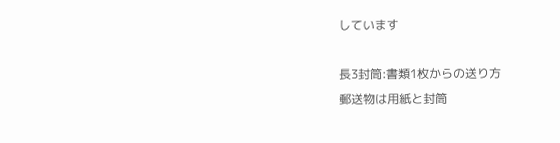しています

長3封筒:書類1枚からの送り方
郵送物は用紙と封筒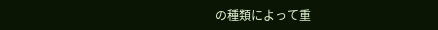の種類によって重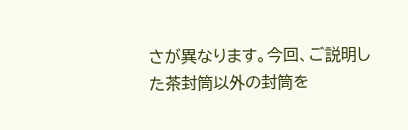さが異なります。今回、ご説明した茶封筒以外の封筒を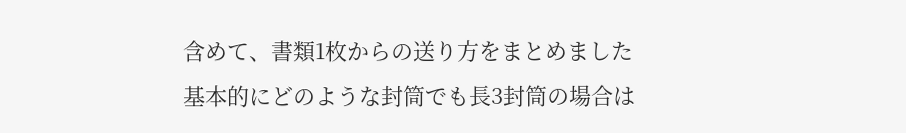含めて、書類1枚からの送り方をまとめました
基本的にどのような封筒でも長3封筒の場合は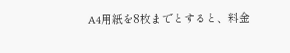A4用紙を8枚までとすると、料金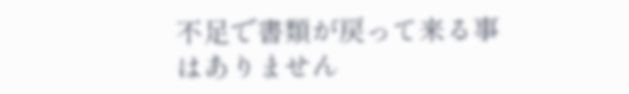不足で書類が戻って来る事はありません